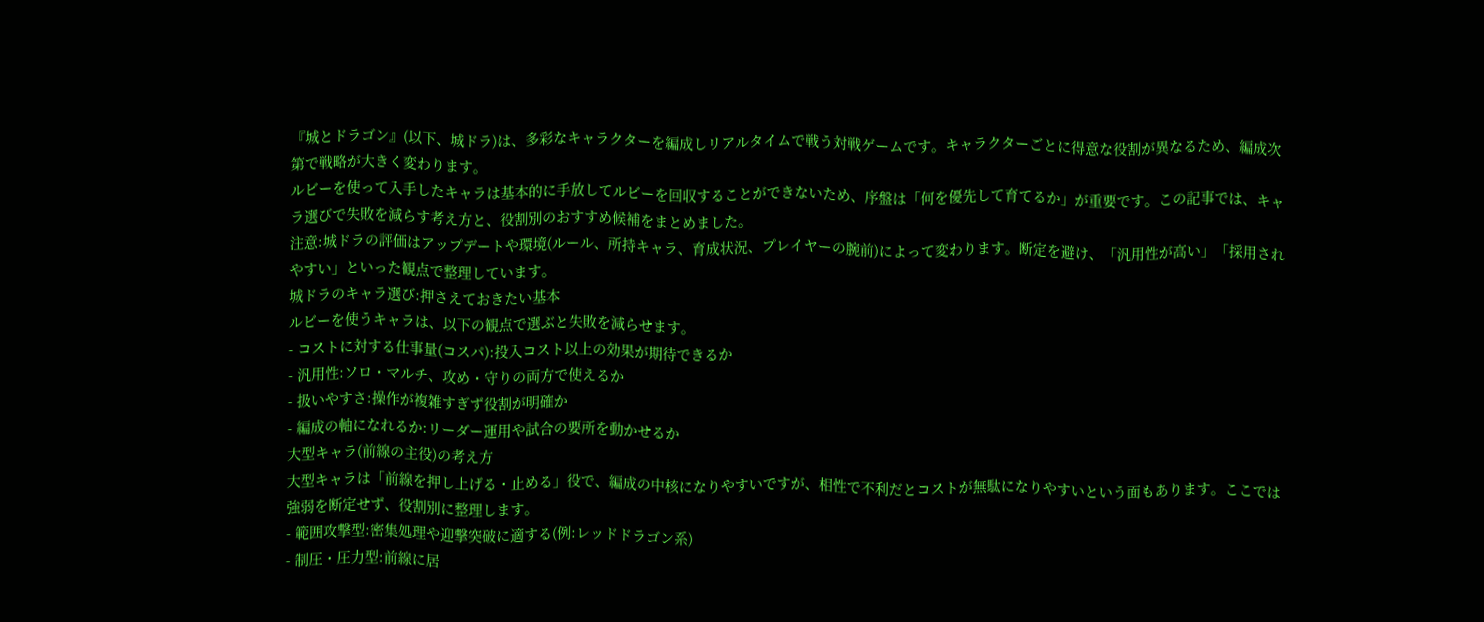『城とドラゴン』(以下、城ドラ)は、多彩なキャラクターを編成しリアルタイムで戦う対戦ゲームです。キャラクターごとに得意な役割が異なるため、編成次第で戦略が大きく変わります。
ルビーを使って入手したキャラは基本的に手放してルビーを回収することができないため、序盤は「何を優先して育てるか」が重要です。この記事では、キャラ選びで失敗を減らす考え方と、役割別のおすすめ候補をまとめました。
注意:城ドラの評価はアップデートや環境(ルール、所持キャラ、育成状況、プレイヤーの腕前)によって変わります。断定を避け、「汎用性が高い」「採用されやすい」といった観点で整理しています。
城ドラのキャラ選び:押さえておきたい基本
ルビーを使うキャラは、以下の観点で選ぶと失敗を減らせます。
- コストに対する仕事量(コスパ):投入コスト以上の効果が期待できるか
- 汎用性:ソロ・マルチ、攻め・守りの両方で使えるか
- 扱いやすさ:操作が複雑すぎず役割が明確か
- 編成の軸になれるか:リーダー運用や試合の要所を動かせるか
大型キャラ(前線の主役)の考え方
大型キャラは「前線を押し上げる・止める」役で、編成の中核になりやすいですが、相性で不利だとコストが無駄になりやすいという面もあります。ここでは強弱を断定せず、役割別に整理します。
- 範囲攻撃型:密集処理や迎撃突破に適する(例:レッドドラゴン系)
- 制圧・圧力型:前線に居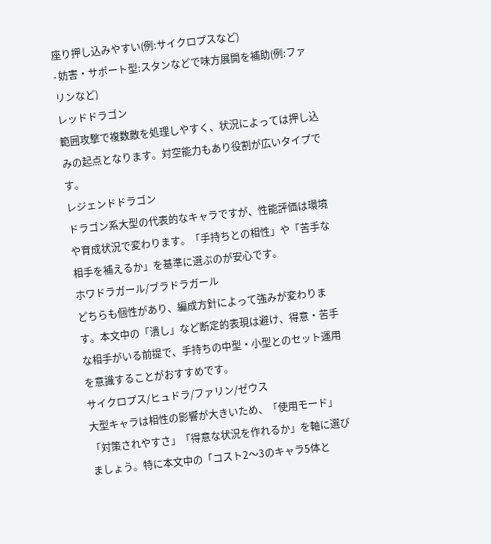座り押し込みやすい(例:サイクロプスなど)
- 妨害・サポート型:スタンなどで味方展開を補助(例:ファリンなど)
レッドドラゴン
範囲攻撃で複数敵を処理しやすく、状況によっては押し込みの起点となります。対空能力もあり役割が広いタイプです。
レジェンドドラゴン
ドラゴン系大型の代表的なキャラですが、性能評価は環境や育成状況で変わります。「手持ちとの相性」や「苦手な相手を補えるか」を基準に選ぶのが安心です。
ホワドラガール/ブラドラガール
どちらも個性があり、編成方針によって強みが変わります。本文中の「潰し」など断定的表現は避け、得意・苦手な相手がいる前提で、手持ちの中型・小型とのセット運用を意識することがおすすめです。
サイクロプス/ヒュドラ/ファリン/ゼウス
大型キャラは相性の影響が大きいため、「使用モード」「対策されやすさ」「得意な状況を作れるか」を軸に選びましょう。特に本文中の「コスト2〜3のキャラ5体と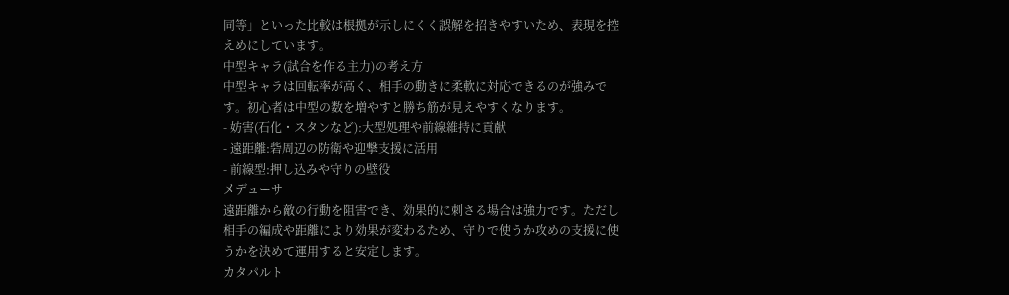同等」といった比較は根拠が示しにくく誤解を招きやすいため、表現を控えめにしています。
中型キャラ(試合を作る主力)の考え方
中型キャラは回転率が高く、相手の動きに柔軟に対応できるのが強みです。初心者は中型の数を増やすと勝ち筋が見えやすくなります。
- 妨害(石化・スタンなど):大型処理や前線維持に貢献
- 遠距離:砦周辺の防衛や迎撃支援に活用
- 前線型:押し込みや守りの壁役
メデューサ
遠距離から敵の行動を阻害でき、効果的に刺さる場合は強力です。ただし相手の編成や距離により効果が変わるため、守りで使うか攻めの支援に使うかを決めて運用すると安定します。
カタパルト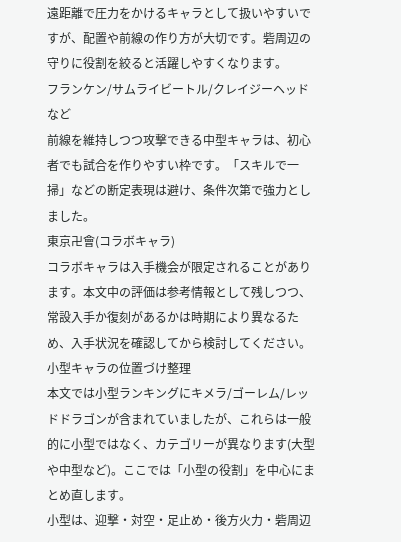遠距離で圧力をかけるキャラとして扱いやすいですが、配置や前線の作り方が大切です。砦周辺の守りに役割を絞ると活躍しやすくなります。
フランケン/サムライビートル/クレイジーヘッドなど
前線を維持しつつ攻撃できる中型キャラは、初心者でも試合を作りやすい枠です。「スキルで一掃」などの断定表現は避け、条件次第で強力としました。
東京卍會(コラボキャラ)
コラボキャラは入手機会が限定されることがあります。本文中の評価は参考情報として残しつつ、常設入手か復刻があるかは時期により異なるため、入手状況を確認してから検討してください。
小型キャラの位置づけ整理
本文では小型ランキングにキメラ/ゴーレム/レッドドラゴンが含まれていましたが、これらは一般的に小型ではなく、カテゴリーが異なります(大型や中型など)。ここでは「小型の役割」を中心にまとめ直します。
小型は、迎撃・対空・足止め・後方火力・砦周辺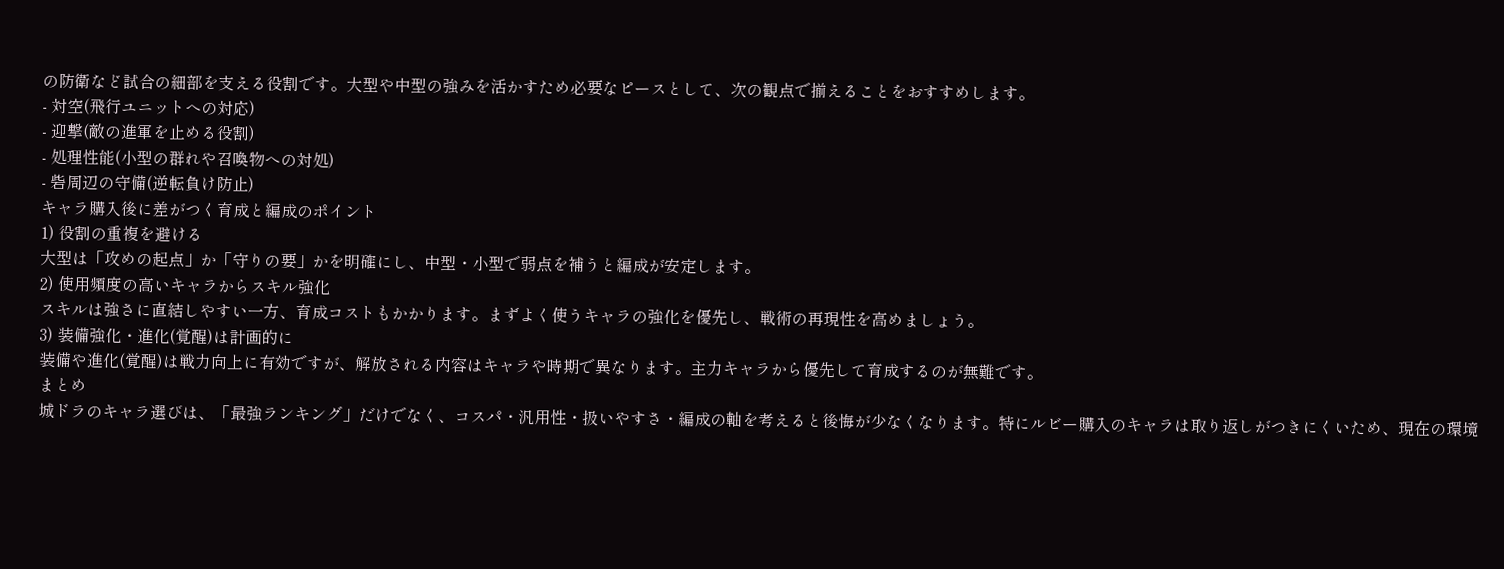の防衛など試合の細部を支える役割です。大型や中型の強みを活かすため必要なピースとして、次の観点で揃えることをおすすめします。
- 対空(飛行ユニットへの対応)
- 迎撃(敵の進軍を止める役割)
- 処理性能(小型の群れや召喚物への対処)
- 砦周辺の守備(逆転負け防止)
キャラ購入後に差がつく育成と編成のポイント
1) 役割の重複を避ける
大型は「攻めの起点」か「守りの要」かを明確にし、中型・小型で弱点を補うと編成が安定します。
2) 使用頻度の高いキャラからスキル強化
スキルは強さに直結しやすい一方、育成コストもかかります。まずよく使うキャラの強化を優先し、戦術の再現性を高めましょう。
3) 装備強化・進化(覚醒)は計画的に
装備や進化(覚醒)は戦力向上に有効ですが、解放される内容はキャラや時期で異なります。主力キャラから優先して育成するのが無難です。
まとめ
城ドラのキャラ選びは、「最強ランキング」だけでなく、コスパ・汎用性・扱いやすさ・編成の軸を考えると後悔が少なくなります。特にルビー購入のキャラは取り返しがつきにくいため、現在の環境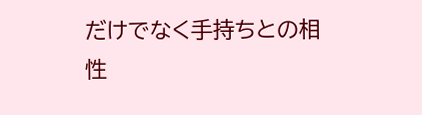だけでなく手持ちとの相性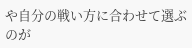や自分の戦い方に合わせて選ぶのが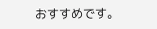おすすめです。